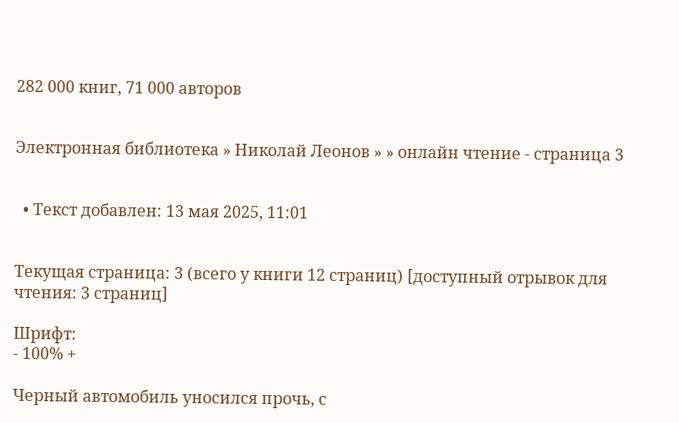282 000 книг, 71 000 авторов


Электронная библиотека » Николай Леонов » » онлайн чтение - страница 3


  • Текст добавлен: 13 мая 2025, 11:01


Текущая страница: 3 (всего у книги 12 страниц) [доступный отрывок для чтения: 3 страниц]

Шрифт:
- 100% +

Черный автомобиль уносился прочь, с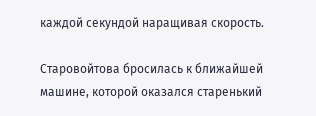каждой секундой наращивая скорость.

Старовойтова бросилась к ближайшей машине, которой оказался старенький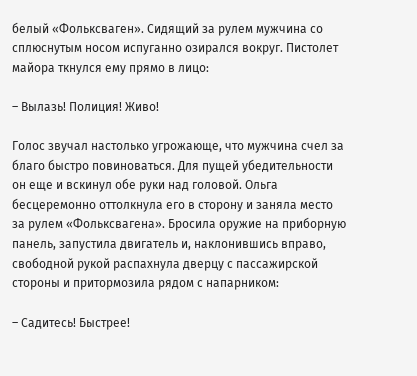белый «Фольксваген». Сидящий за рулем мужчина со сплюснутым носом испуганно озирался вокруг. Пистолет майора ткнулся ему прямо в лицо:

– Вылазь! Полиция! Живо!

Голос звучал настолько угрожающе, что мужчина счел за благо быстро повиноваться. Для пущей убедительности он еще и вскинул обе руки над головой. Ольга бесцеремонно оттолкнула его в сторону и заняла место за рулем «Фольксвагена». Бросила оружие на приборную панель, запустила двигатель и, наклонившись вправо, свободной рукой распахнула дверцу с пассажирской стороны и притормозила рядом с напарником:

– Садитесь! Быстрее!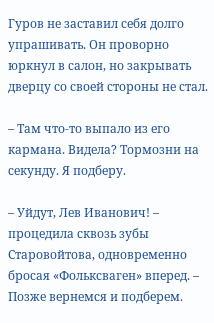Гуров не заставил себя долго упрашивать. Он проворно юркнул в салон, но закрывать дверцу со своей стороны не стал.

– Там что-то выпало из его кармана. Видела? Тормозни на секунду. Я подберу.

– Уйдут, Лев Иванович! – процедила сквозь зубы Старовойтова, одновременно бросая «Фольксваген» вперед. – Позже вернемся и подберем.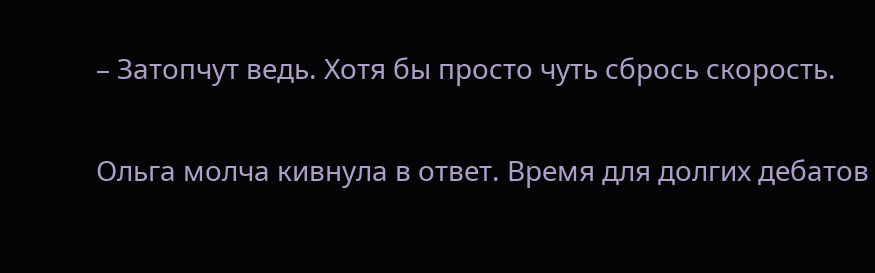– Затопчут ведь. Хотя бы просто чуть сбрось скорость.

Ольга молча кивнула в ответ. Время для долгих дебатов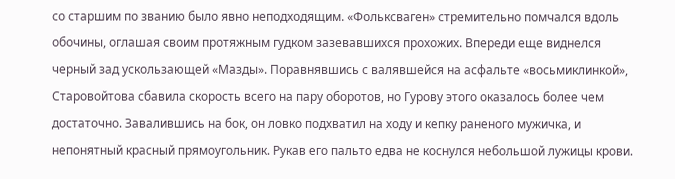со старшим по званию было явно неподходящим. «Фольксваген» стремительно помчался вдоль обочины, оглашая своим протяжным гудком зазевавшихся прохожих. Впереди еще виднелся черный зад ускользающей «Мазды». Поравнявшись с валявшейся на асфальте «восьмиклинкой», Старовойтова сбавила скорость всего на пару оборотов, но Гурову этого оказалось более чем достаточно. Завалившись на бок, он ловко подхватил на ходу и кепку раненого мужичка, и непонятный красный прямоугольник. Рукав его пальто едва не коснулся небольшой лужицы крови.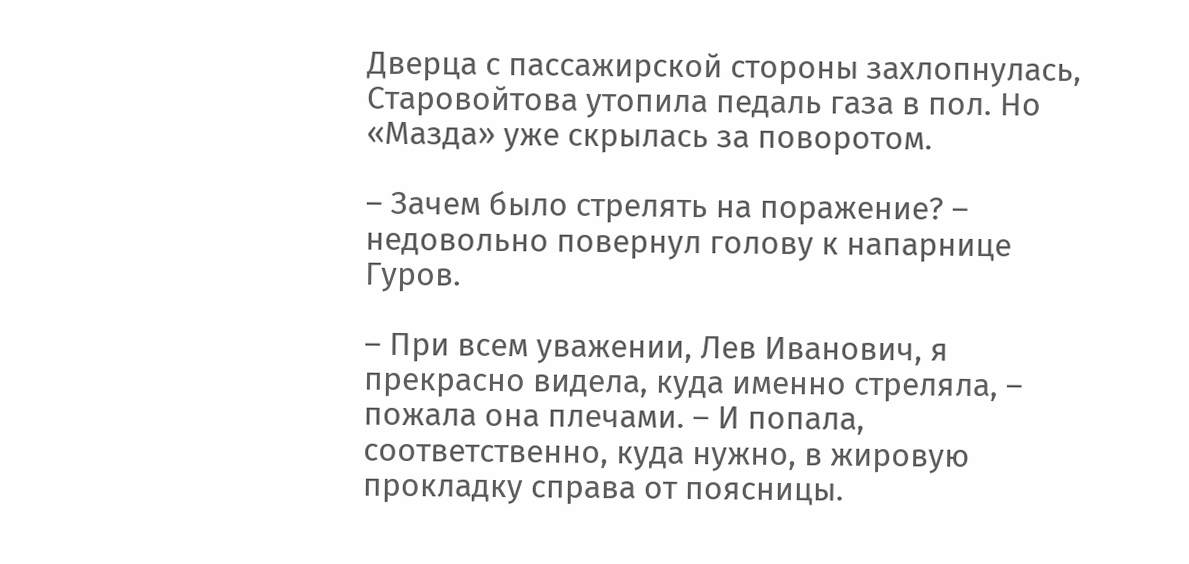Дверца с пассажирской стороны захлопнулась, Старовойтова утопила педаль газа в пол. Но «Мазда» уже скрылась за поворотом.

– Зачем было стрелять на поражение? – недовольно повернул голову к напарнице Гуров.

– При всем уважении, Лев Иванович, я прекрасно видела, куда именно стреляла, – пожала она плечами. – И попала, соответственно, куда нужно, в жировую прокладку справа от поясницы.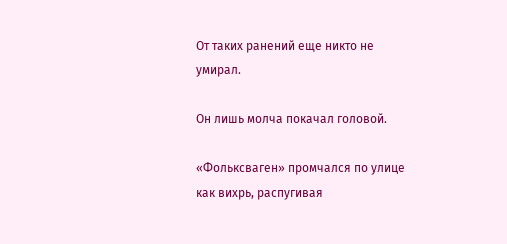От таких ранений еще никто не умирал.

Он лишь молча покачал головой.

«Фольксваген» промчался по улице как вихрь, распугивая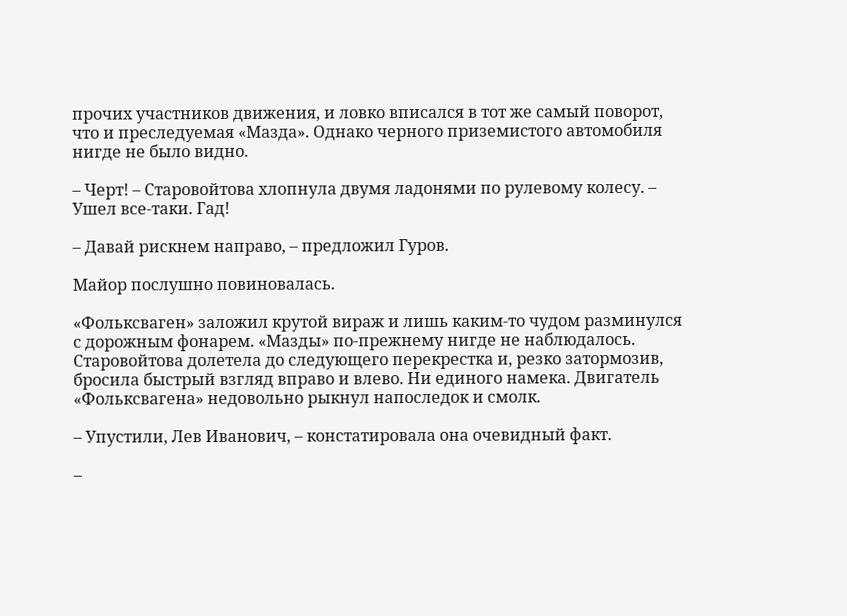прочих участников движения, и ловко вписался в тот же самый поворот, что и преследуемая «Мазда». Однако черного приземистого автомобиля нигде не было видно.

– Черт! – Старовойтова хлопнула двумя ладонями по рулевому колесу. – Ушел все-таки. Гад!

– Давай рискнем направо, – предложил Гуров.

Майор послушно повиновалась.

«Фольксваген» заложил крутой вираж и лишь каким-то чудом разминулся с дорожным фонарем. «Мазды» по-прежнему нигде не наблюдалось. Старовойтова долетела до следующего перекрестка и, резко затормозив, бросила быстрый взгляд вправо и влево. Ни единого намека. Двигатель «Фольксвагена» недовольно рыкнул напоследок и смолк.

– Упустили, Лев Иванович, – констатировала она очевидный факт.

–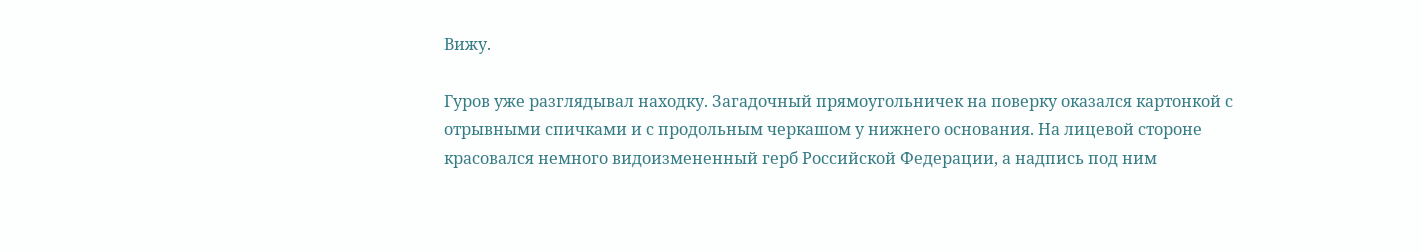Вижу.

Гуров уже разглядывал находку. Загадочный прямоугольничек на поверку оказался картонкой с отрывными спичками и с продольным черкашом у нижнего основания. На лицевой стороне красовался немного видоизмененный герб Российской Федерации, а надпись под ним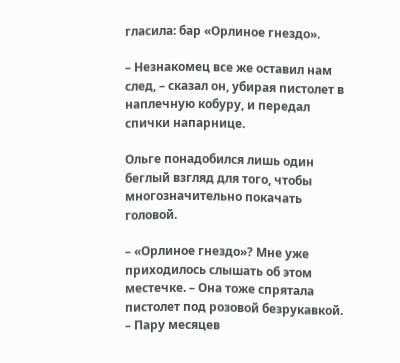гласила: бар «Орлиное гнездо».

– Незнакомец все же оставил нам след, – сказал он, убирая пистолет в наплечную кобуру, и передал спички напарнице.

Ольге понадобился лишь один беглый взгляд для того, чтобы многозначительно покачать головой.

– «Орлиное гнездо»? Мне уже приходилось слышать об этом местечке. – Она тоже спрятала пистолет под розовой безрукавкой. – Пару месяцев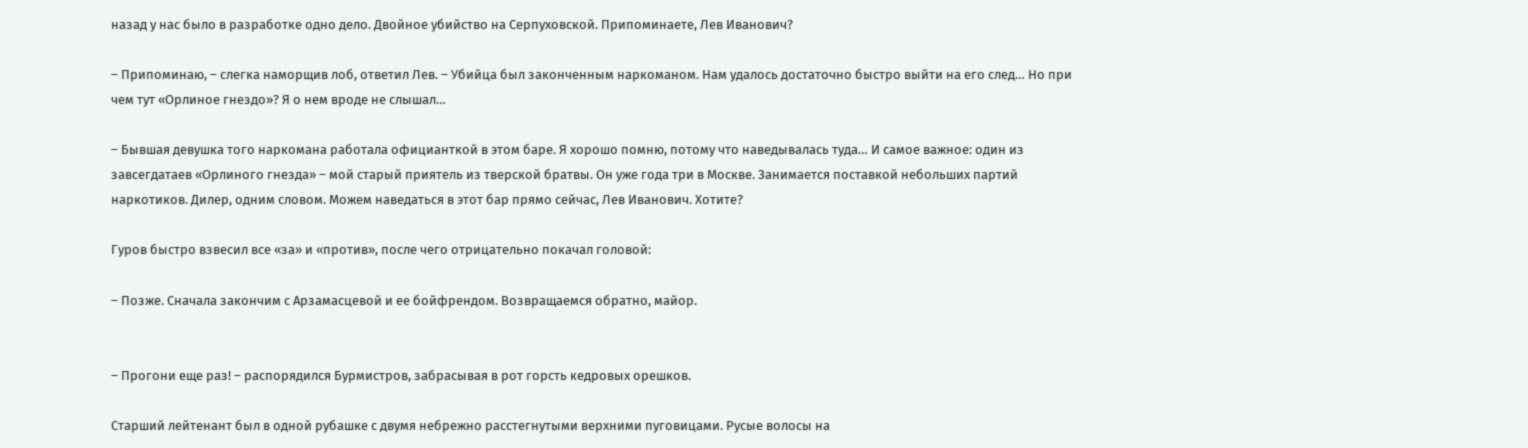назад у нас было в разработке одно дело. Двойное убийство на Серпуховской. Припоминаете, Лев Иванович?

– Припоминаю, – слегка наморщив лоб, ответил Лев. – Убийца был законченным наркоманом. Нам удалось достаточно быстро выйти на его след… Но при чем тут «Орлиное гнездо»? Я о нем вроде не слышал…

– Бывшая девушка того наркомана работала официанткой в этом баре. Я хорошо помню, потому что наведывалась туда… И самое важное: один из завсегдатаев «Орлиного гнезда» – мой старый приятель из тверской братвы. Он уже года три в Москве. Занимается поставкой небольших партий наркотиков. Дилер, одним словом. Можем наведаться в этот бар прямо сейчас, Лев Иванович. Хотите?

Гуров быстро взвесил все «за» и «против», после чего отрицательно покачал головой:

– Позже. Сначала закончим с Арзамасцевой и ее бойфрендом. Возвращаемся обратно, майор.


– Прогони еще раз! – распорядился Бурмистров, забрасывая в рот горсть кедровых орешков.

Старший лейтенант был в одной рубашке с двумя небрежно расстегнутыми верхними пуговицами. Русые волосы на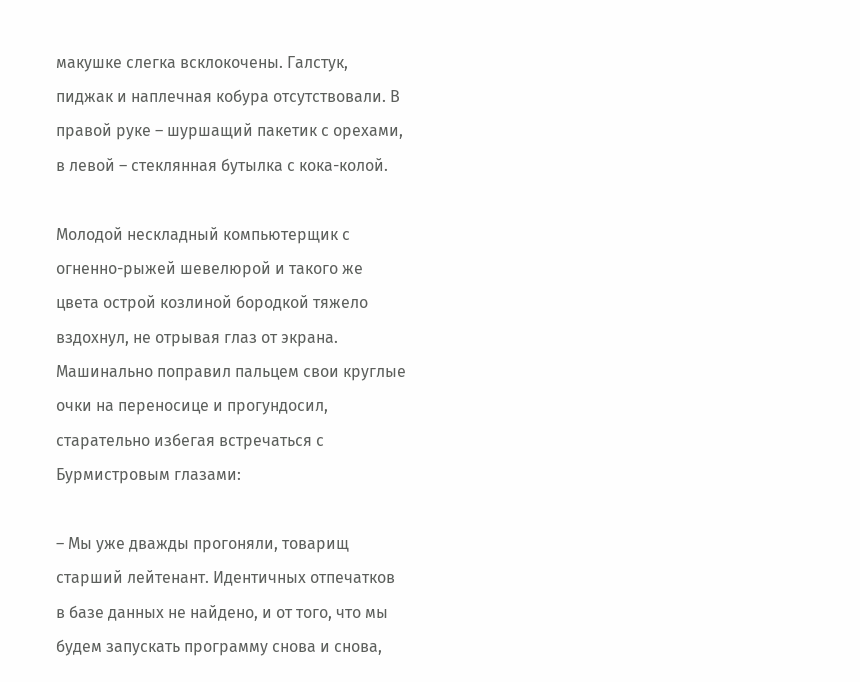макушке слегка всклокочены. Галстук, пиджак и наплечная кобура отсутствовали. В правой руке – шуршащий пакетик с орехами, в левой – стеклянная бутылка с кока-колой.

Молодой нескладный компьютерщик с огненно-рыжей шевелюрой и такого же цвета острой козлиной бородкой тяжело вздохнул, не отрывая глаз от экрана. Машинально поправил пальцем свои круглые очки на переносице и прогундосил, старательно избегая встречаться с Бурмистровым глазами:

– Мы уже дважды прогоняли, товарищ старший лейтенант. Идентичных отпечатков в базе данных не найдено, и от того, что мы будем запускать программу снова и снова,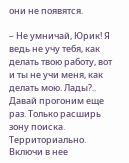они не появятся.

– Не умничай, Юрик! Я ведь не учу тебя, как делать твою работу, вот и ты не учи меня, как делать мою. Лады?.. Давай прогоним еще раз. Только расширь зону поиска. Территориально. Включи в нее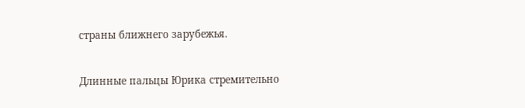страны ближнего зарубежья.

Длинные пальцы Юрика стремительно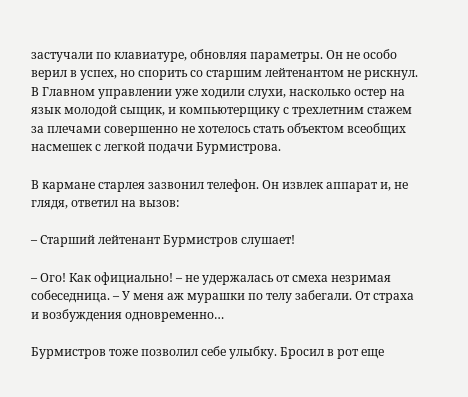застучали по клавиатуре, обновляя параметры. Он не особо верил в успех, но спорить со старшим лейтенантом не рискнул. В Главном управлении уже ходили слухи, насколько остер на язык молодой сыщик, и компьютерщику с трехлетним стажем за плечами совершенно не хотелось стать объектом всеобщих насмешек с легкой подачи Бурмистрова.

В кармане старлея зазвонил телефон. Он извлек аппарат и, не глядя, ответил на вызов:

– Старший лейтенант Бурмистров слушает!

– Ого! Как официально! – не удержалась от смеха незримая собеседница. – У меня аж мурашки по телу забегали. От страха и возбуждения одновременно…

Бурмистров тоже позволил себе улыбку. Бросил в рот еще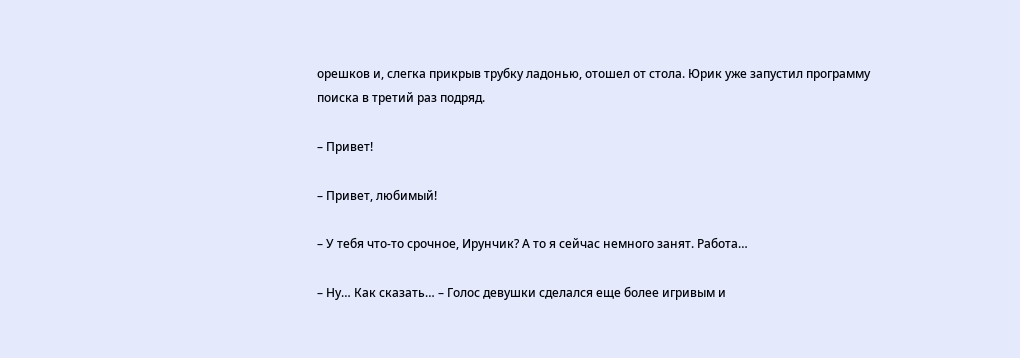орешков и, слегка прикрыв трубку ладонью, отошел от стола. Юрик уже запустил программу поиска в третий раз подряд.

– Привет!

– Привет, любимый!

– У тебя что-то срочное, Ирунчик? А то я сейчас немного занят. Работа…

– Ну… Как сказать… – Голос девушки сделался еще более игривым и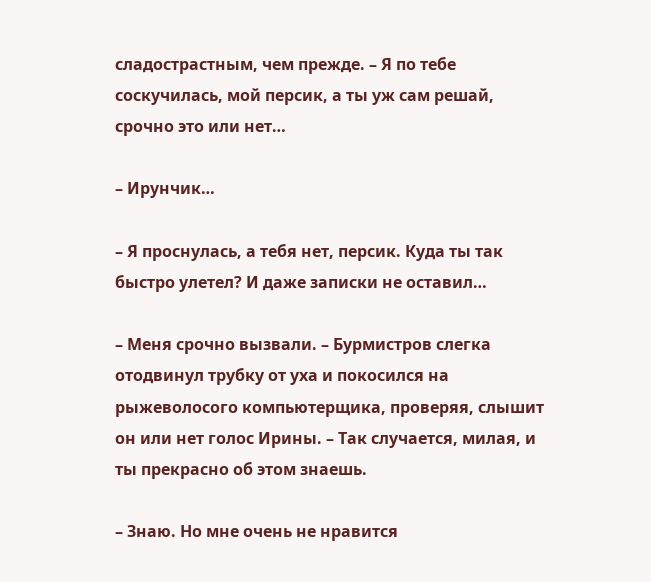сладострастным, чем прежде. – Я по тебе соскучилась, мой персик, а ты уж сам решай, срочно это или нет…

– Ирунчик…

– Я проснулась, а тебя нет, персик. Куда ты так быстро улетел? И даже записки не оставил…

– Меня срочно вызвали. – Бурмистров слегка отодвинул трубку от уха и покосился на рыжеволосого компьютерщика, проверяя, слышит он или нет голос Ирины. – Так случается, милая, и ты прекрасно об этом знаешь.

– Знаю. Но мне очень не нравится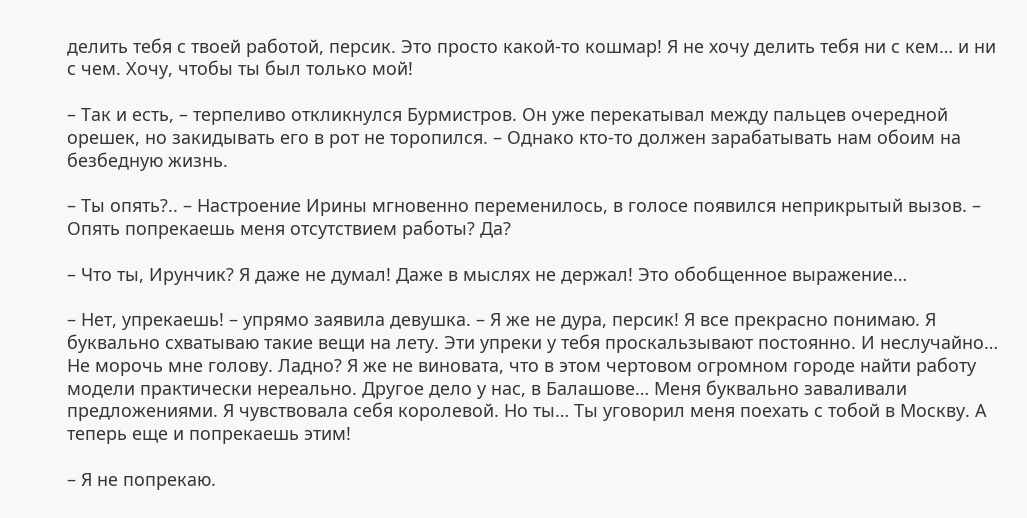делить тебя с твоей работой, персик. Это просто какой-то кошмар! Я не хочу делить тебя ни с кем… и ни с чем. Хочу, чтобы ты был только мой!

– Так и есть, – терпеливо откликнулся Бурмистров. Он уже перекатывал между пальцев очередной орешек, но закидывать его в рот не торопился. – Однако кто-то должен зарабатывать нам обоим на безбедную жизнь.

– Ты опять?.. – Настроение Ирины мгновенно переменилось, в голосе появился неприкрытый вызов. – Опять попрекаешь меня отсутствием работы? Да?

– Что ты, Ирунчик? Я даже не думал! Даже в мыслях не держал! Это обобщенное выражение…

– Нет, упрекаешь! – упрямо заявила девушка. – Я же не дура, персик! Я все прекрасно понимаю. Я буквально схватываю такие вещи на лету. Эти упреки у тебя проскальзывают постоянно. И неслучайно… Не морочь мне голову. Ладно? Я же не виновата, что в этом чертовом огромном городе найти работу модели практически нереально. Другое дело у нас, в Балашове… Меня буквально заваливали предложениями. Я чувствовала себя королевой. Но ты… Ты уговорил меня поехать с тобой в Москву. А теперь еще и попрекаешь этим!

– Я не попрекаю.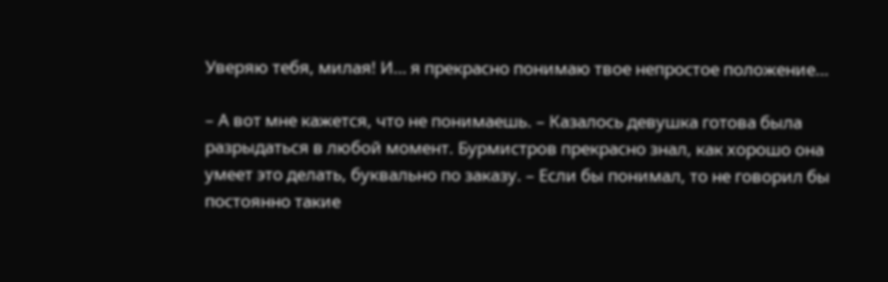Уверяю тебя, милая! И… я прекрасно понимаю твое непростое положение…

– А вот мне кажется, что не понимаешь. – Казалось девушка готова была разрыдаться в любой момент. Бурмистров прекрасно знал, как хорошо она умеет это делать, буквально по заказу. – Если бы понимал, то не говорил бы постоянно такие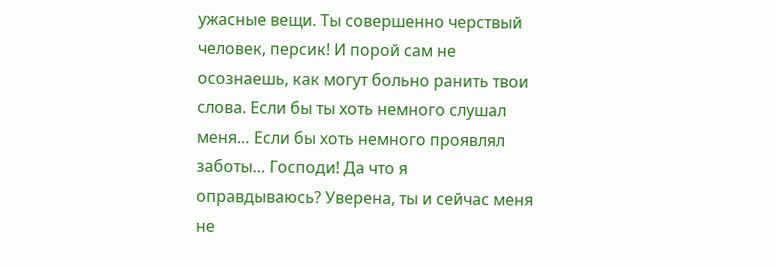ужасные вещи. Ты совершенно черствый человек, персик! И порой сам не осознаешь, как могут больно ранить твои слова. Если бы ты хоть немного слушал меня… Если бы хоть немного проявлял заботы… Господи! Да что я оправдываюсь? Уверена, ты и сейчас меня не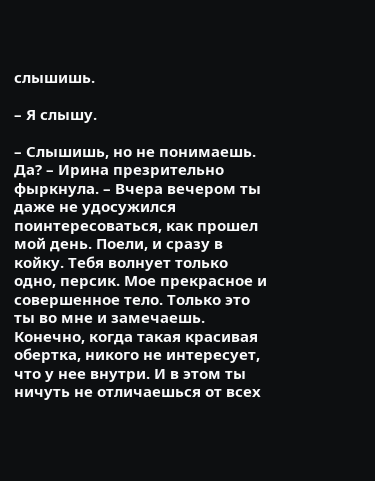слышишь.

– Я слышу.

– Слышишь, но не понимаешь. Да? – Ирина презрительно фыркнула. – Вчера вечером ты даже не удосужился поинтересоваться, как прошел мой день. Поели, и сразу в койку. Тебя волнует только одно, персик. Мое прекрасное и совершенное тело. Только это ты во мне и замечаешь. Конечно, когда такая красивая обертка, никого не интересует, что у нее внутри. И в этом ты ничуть не отличаешься от всех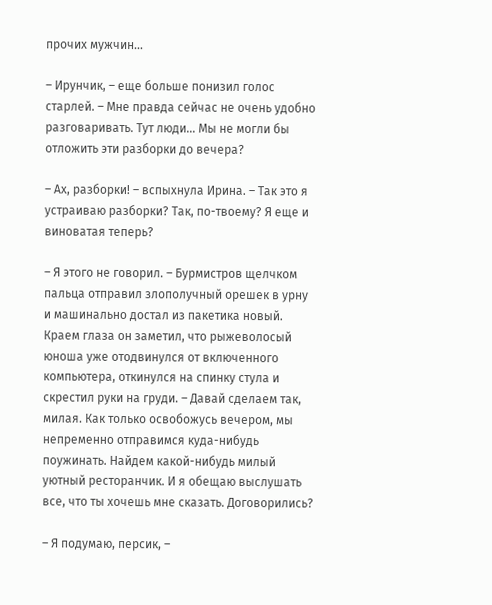прочих мужчин…

– Ирунчик, – еще больше понизил голос старлей. – Мне правда сейчас не очень удобно разговаривать. Тут люди… Мы не могли бы отложить эти разборки до вечера?

– Ах, разборки! – вспыхнула Ирина. – Так это я устраиваю разборки? Так, по-твоему? Я еще и виноватая теперь?

– Я этого не говорил. – Бурмистров щелчком пальца отправил злополучный орешек в урну и машинально достал из пакетика новый. Краем глаза он заметил, что рыжеволосый юноша уже отодвинулся от включенного компьютера, откинулся на спинку стула и скрестил руки на груди. – Давай сделаем так, милая. Как только освобожусь вечером, мы непременно отправимся куда-нибудь поужинать. Найдем какой-нибудь милый уютный ресторанчик. И я обещаю выслушать все, что ты хочешь мне сказать. Договорились?

– Я подумаю, персик, –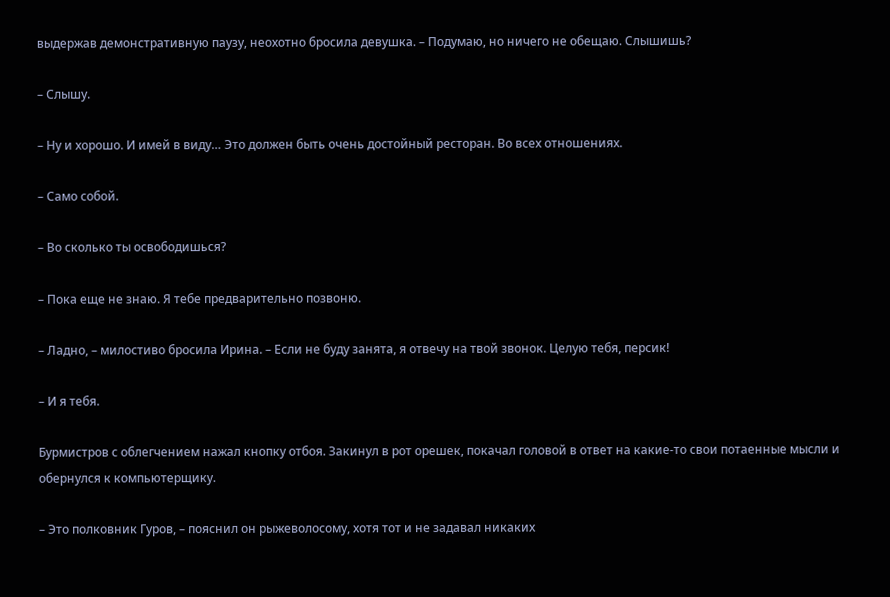выдержав демонстративную паузу, неохотно бросила девушка. – Подумаю, но ничего не обещаю. Слышишь?

– Слышу.

– Ну и хорошо. И имей в виду… Это должен быть очень достойный ресторан. Во всех отношениях.

– Само собой.

– Во сколько ты освободишься?

– Пока еще не знаю. Я тебе предварительно позвоню.

– Ладно, – милостиво бросила Ирина. – Если не буду занята, я отвечу на твой звонок. Целую тебя, персик!

– И я тебя.

Бурмистров с облегчением нажал кнопку отбоя. Закинул в рот орешек, покачал головой в ответ на какие-то свои потаенные мысли и обернулся к компьютерщику.

– Это полковник Гуров, – пояснил он рыжеволосому, хотя тот и не задавал никаких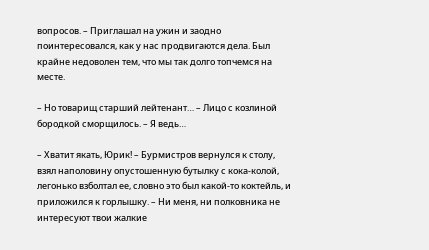вопросов. – Приглашал на ужин и заодно поинтересовался, как у нас продвигаются дела. Был крайне недоволен тем, что мы так долго топчемся на месте.

– Но товарищ старший лейтенант… – Лицо с козлиной бородкой сморщилось. – Я ведь…

– Хватит якать, Юрик! – Бурмистров вернулся к столу, взял наполовину опустошенную бутылку с кока-колой, легонько взболтал ее, словно это был какой-то коктейль, и приложился к горлышку. – Ни меня, ни полковника не интересуют твои жалкие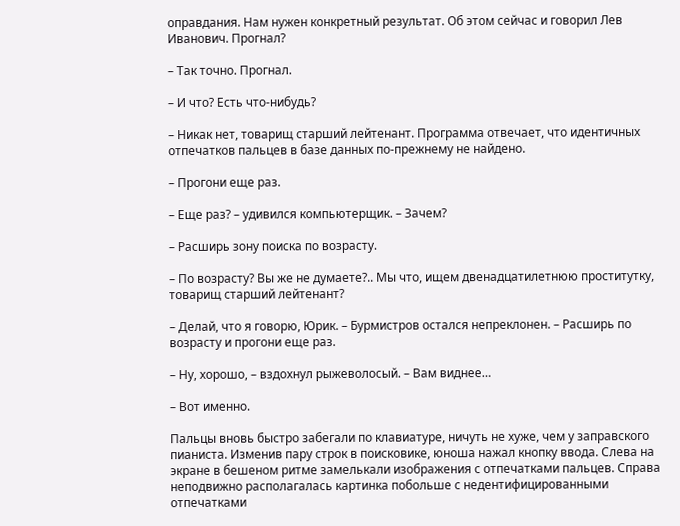оправдания. Нам нужен конкретный результат. Об этом сейчас и говорил Лев Иванович. Прогнал?

– Так точно. Прогнал.

– И что? Есть что-нибудь?

– Никак нет, товарищ старший лейтенант. Программа отвечает, что идентичных отпечатков пальцев в базе данных по-прежнему не найдено.

– Прогони еще раз.

– Еще раз? – удивился компьютерщик. – Зачем?

– Расширь зону поиска по возрасту.

– По возрасту? Вы же не думаете?.. Мы что, ищем двенадцатилетнюю проститутку, товарищ старший лейтенант?

– Делай, что я говорю, Юрик. – Бурмистров остался непреклонен. – Расширь по возрасту и прогони еще раз.

– Ну, хорошо, – вздохнул рыжеволосый. – Вам виднее…

– Вот именно.

Пальцы вновь быстро забегали по клавиатуре, ничуть не хуже, чем у заправского пианиста. Изменив пару строк в поисковике, юноша нажал кнопку ввода. Слева на экране в бешеном ритме замелькали изображения с отпечатками пальцев. Справа неподвижно располагалась картинка побольше с недентифицированными отпечатками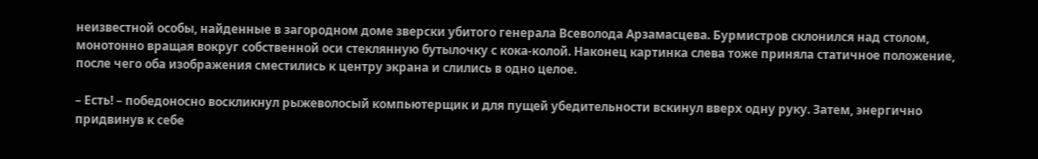неизвестной особы, найденные в загородном доме зверски убитого генерала Всеволода Арзамасцева. Бурмистров склонился над столом, монотонно вращая вокруг собственной оси стеклянную бутылочку с кока-колой. Наконец картинка слева тоже приняла статичное положение, после чего оба изображения сместились к центру экрана и слились в одно целое.

– Есть! – победоносно воскликнул рыжеволосый компьютерщик и для пущей убедительности вскинул вверх одну руку. Затем, энергично придвинув к себе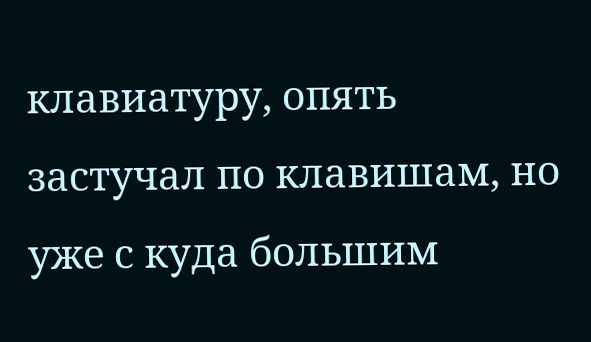клавиатуру, опять застучал по клавишам, но уже с куда большим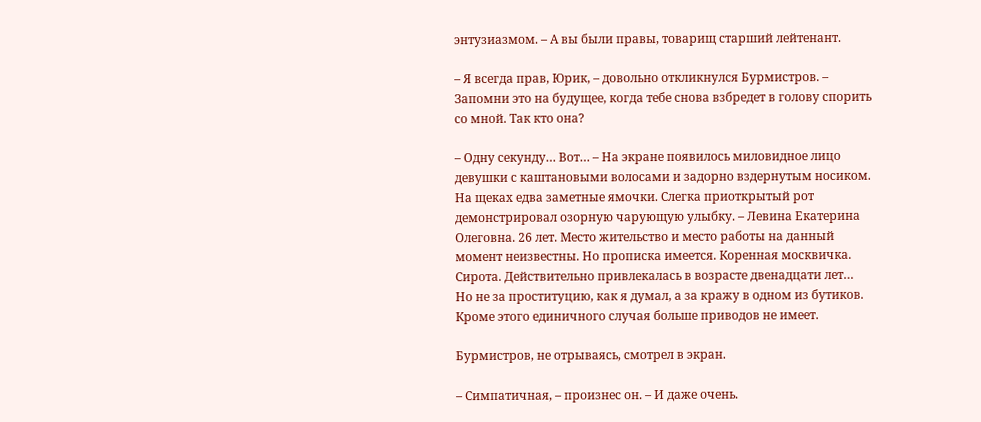энтузиазмом. – А вы были правы, товарищ старший лейтенант.

– Я всегда прав, Юрик, – довольно откликнулся Бурмистров. – Запомни это на будущее, когда тебе снова взбредет в голову спорить со мной. Так кто она?

– Одну секунду… Вот… – На экране появилось миловидное лицо девушки с каштановыми волосами и задорно вздернутым носиком. На щеках едва заметные ямочки. Слегка приоткрытый рот демонстрировал озорную чарующую улыбку. – Левина Екатерина Олеговна. 26 лет. Место жительство и место работы на данный момент неизвестны. Но прописка имеется. Коренная москвичка. Сирота. Действительно привлекалась в возрасте двенадцати лет… Но не за проституцию, как я думал, а за кражу в одном из бутиков. Кроме этого единичного случая больше приводов не имеет.

Бурмистров, не отрываясь, смотрел в экран.

– Симпатичная, – произнес он. – И даже очень.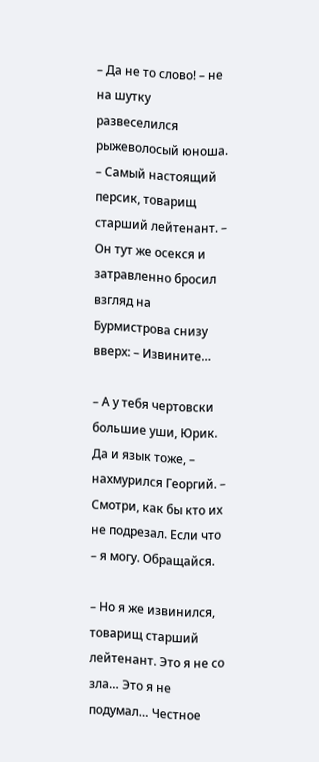– Да не то слово! – не на шутку развеселился рыжеволосый юноша. – Самый настоящий персик, товарищ старший лейтенант. – Он тут же осекся и затравленно бросил взгляд на Бурмистрова снизу вверх: – Извините…

– А у тебя чертовски большие уши, Юрик. Да и язык тоже, – нахмурился Георгий. – Смотри, как бы кто их не подрезал. Если что – я могу. Обращайся.

– Но я же извинился, товарищ старший лейтенант. Это я не со зла… Это я не подумал… Честное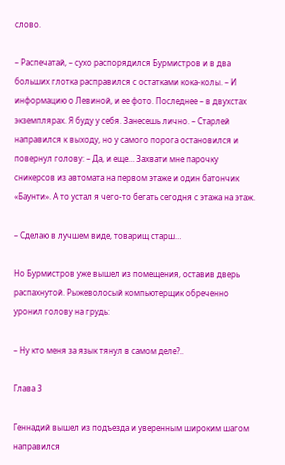слово.

– Распечатай, – сухо распорядился Бурмистров и в два больших глотка расправился с остатками кока-колы. – И информацию о Левиной, и ее фото. Последнее – в двухстах экземплярах. Я буду у себя. Занесешь лично. – Старлей направился к выходу, но у самого порога остановился и повернул голову: – Да, и еще… Захвати мне парочку сникерсов из автомата на первом этаже и один батончик «Баунти». А то устал я чего-то бегать сегодня с этажа на этаж.

– Сделаю в лучшем виде, товарищ старш…

Но Бурмистров уже вышел из помещения, оставив дверь распахнутой. Рыжеволосый компьютерщик обреченно уронил голову на грудь:

– Ну кто меня за язык тянул в самом деле?..

Глава 3

Геннадий вышел из подъезда и уверенным широким шагом направился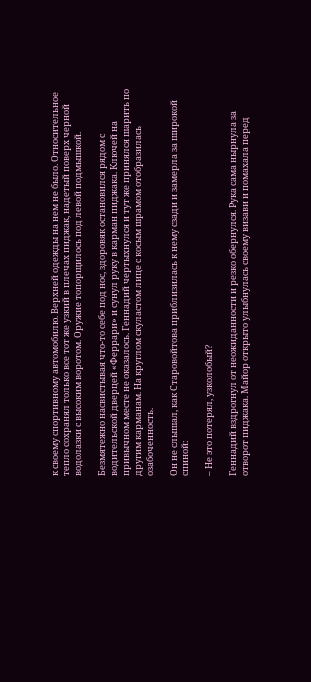к своему спортивному автомобилю. Верхней одежды на нем не было. Относительное тепло сохранял только все тот же узкий в плечах пиджак, надетый поверх черной водолазки с высоким воротом. Оружие топорщилось под левой подмышкой.

Безмятежно насвистывая что-то себе под нос, здоровяк остановился рядом с водительской дверцей «Феррари» и сунул руку в карман пиджака. Ключей на привычном месте не оказалось. Геннадий чертыхнулся и тут же принялся шарить по другим карманам. На круглом скуластом лице с косым шрамом отобразилась озабоченность.

Он не слышал, как Старовойтова приблизилась к нему сзади и замерла за широкой спиной:

– Не это потерял, узколобый?

Геннадий вздрогнул от неожиданности и резко обернулся. Рука сама нырнула за отворот пиджака. Майор открыто улыбнулась своему визави и помахала перед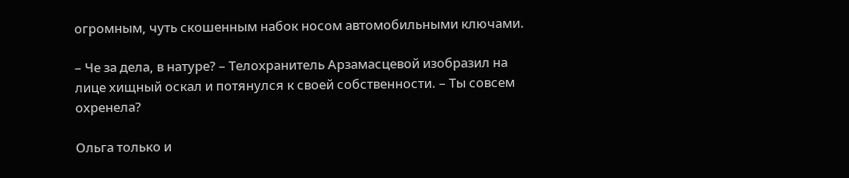огромным, чуть скошенным набок носом автомобильными ключами.

– Че за дела, в натуре? – Телохранитель Арзамасцевой изобразил на лице хищный оскал и потянулся к своей собственности. – Ты совсем охренела?

Ольга только и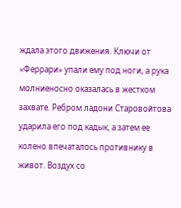ждала этого движения. Ключи от «Феррари» упали ему под ноги, а рука молниеносно оказалась в жестком захвате. Ребром ладони Старовойтова ударила его под кадык, а затем ее колено впечаталось противнику в живот. Воздух со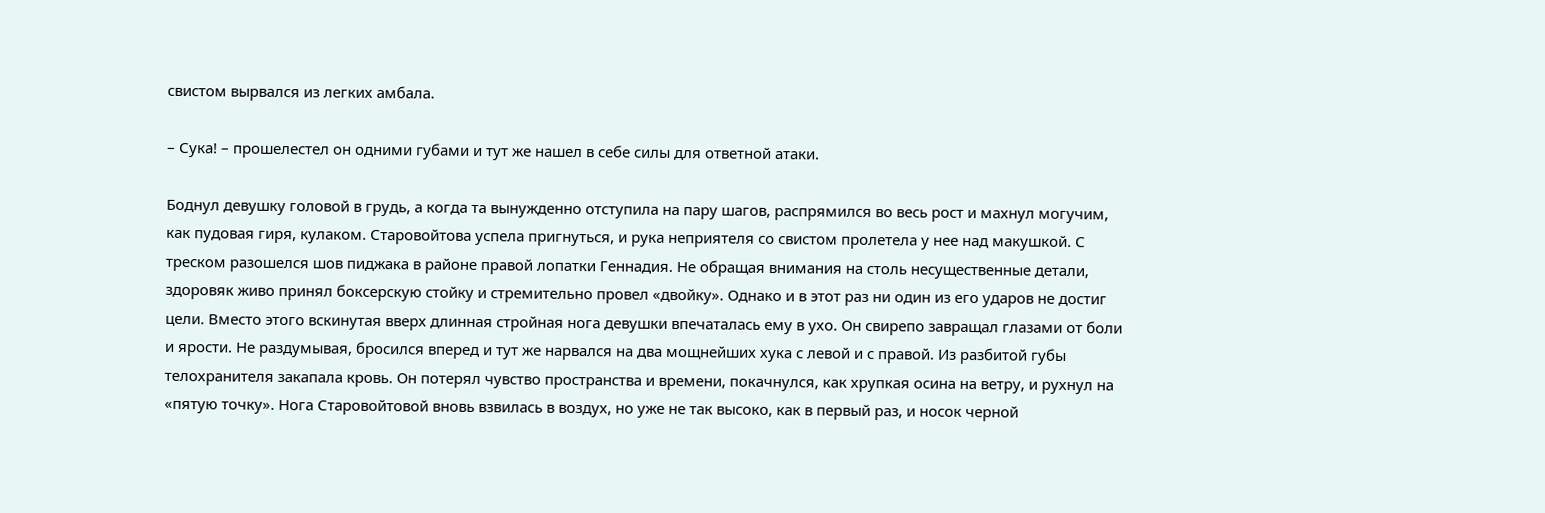свистом вырвался из легких амбала.

– Сука! – прошелестел он одними губами и тут же нашел в себе силы для ответной атаки.

Боднул девушку головой в грудь, а когда та вынужденно отступила на пару шагов, распрямился во весь рост и махнул могучим, как пудовая гиря, кулаком. Старовойтова успела пригнуться, и рука неприятеля со свистом пролетела у нее над макушкой. С треском разошелся шов пиджака в районе правой лопатки Геннадия. Не обращая внимания на столь несущественные детали, здоровяк живо принял боксерскую стойку и стремительно провел «двойку». Однако и в этот раз ни один из его ударов не достиг цели. Вместо этого вскинутая вверх длинная стройная нога девушки впечаталась ему в ухо. Он свирепо завращал глазами от боли и ярости. Не раздумывая, бросился вперед и тут же нарвался на два мощнейших хука с левой и с правой. Из разбитой губы телохранителя закапала кровь. Он потерял чувство пространства и времени, покачнулся, как хрупкая осина на ветру, и рухнул на «пятую точку». Нога Старовойтовой вновь взвилась в воздух, но уже не так высоко, как в первый раз, и носок черной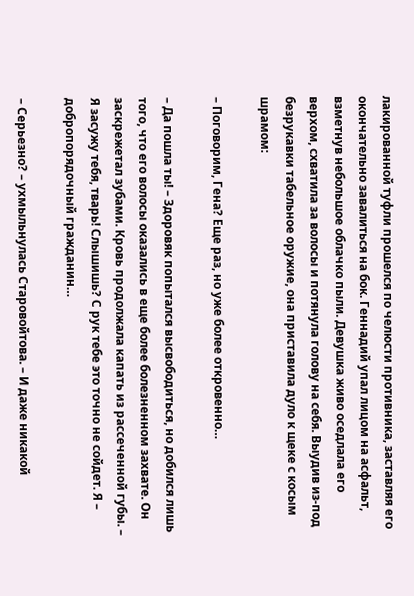лакированной туфли прошелся по челюсти противника, заставляя его окончательно завалиться на бок. Геннадий упал лицом на асфальт, взметнув небольшое облачко пыли. Девушка живо оседлала его верхом, схватила за волосы и потянула голову на себя. Выудив из-под безрукавки табельное оружие, она приставила дуло к щеке с косым шрамом:

– Поговорим, Гена? Еще раз, но уже более откровенно…

– Да пошла ты! – Здоровяк попытался высвободиться, но добился лишь того, что его волосы оказались в еще более болезненном захвате. Он заскрежетал зубами. Кровь продолжала капать из рассеченной губы. – Я засужу тебя, тварь! Слышишь? С рук тебе это точно не сойдет. Я – добропорядочный гражданин…

– Серьезно? – ухмыльнулась Старовойтова. – И даже никакой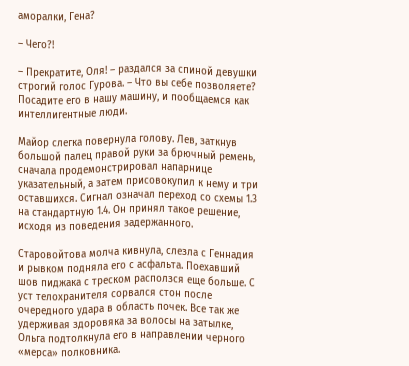аморалки, Гена?

– Чего?!

– Прекратите, Оля! – раздался за спиной девушки строгий голос Гурова. – Что вы себе позволяете? Посадите его в нашу машину, и пообщаемся как интеллигентные люди.

Майор слегка повернула голову. Лев, заткнув большой палец правой руки за брючный ремень, сначала продемонстрировал напарнице указательный, а затем присовокупил к нему и три оставшихся. Сигнал означал переход со схемы 1.3 на стандартную 1.4. Он принял такое решение, исходя из поведения задержанного.

Старовойтова молча кивнула, слезла с Геннадия и рывком подняла его с асфальта. Поехавший шов пиджака с треском расползся еще больше. С уст телохранителя сорвался стон после очередного удара в область почек. Все так же удерживая здоровяка за волосы на затылке, Ольга подтолкнула его в направлении черного «мерса» полковника.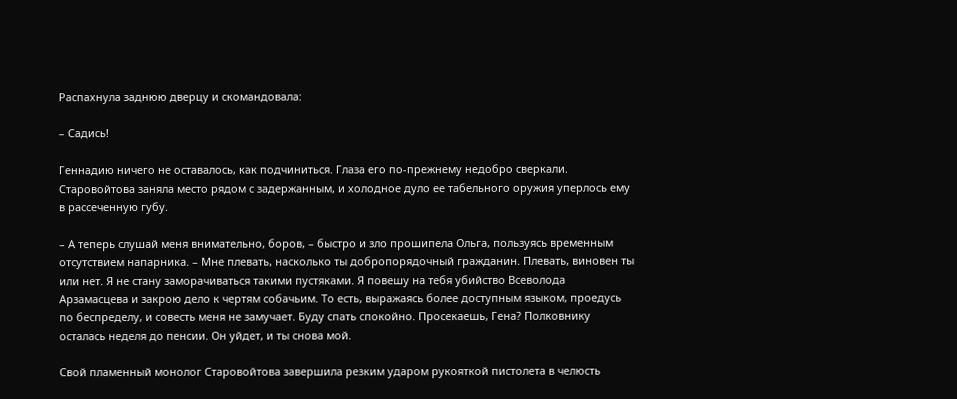Распахнула заднюю дверцу и скомандовала:

– Садись!

Геннадию ничего не оставалось, как подчиниться. Глаза его по-прежнему недобро сверкали. Старовойтова заняла место рядом с задержанным, и холодное дуло ее табельного оружия уперлось ему в рассеченную губу.

– А теперь слушай меня внимательно, боров, – быстро и зло прошипела Ольга, пользуясь временным отсутствием напарника. – Мне плевать, насколько ты добропорядочный гражданин. Плевать, виновен ты или нет. Я не стану заморачиваться такими пустяками. Я повешу на тебя убийство Всеволода Арзамасцева и закрою дело к чертям собачьим. То есть, выражаясь более доступным языком, проедусь по беспределу, и совесть меня не замучает. Буду спать спокойно. Просекаешь, Гена? Полковнику осталась неделя до пенсии. Он уйдет, и ты снова мой.

Свой пламенный монолог Старовойтова завершила резким ударом рукояткой пистолета в челюсть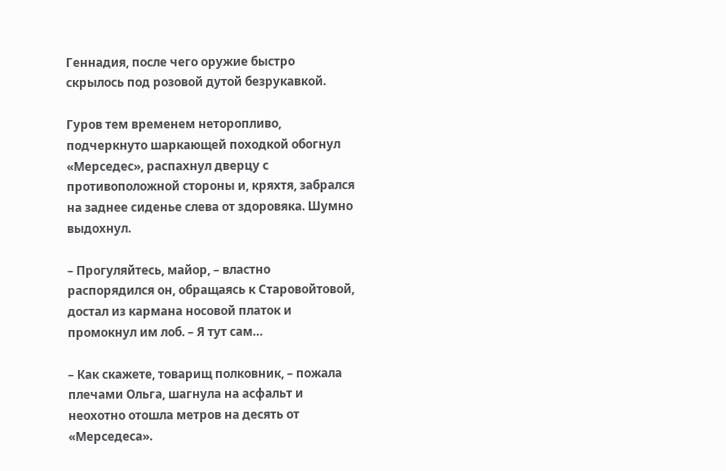Геннадия, после чего оружие быстро скрылось под розовой дутой безрукавкой.

Гуров тем временем неторопливо, подчеркнуто шаркающей походкой обогнул «Мерседес», распахнул дверцу с противоположной стороны и, кряхтя, забрался на заднее сиденье слева от здоровяка. Шумно выдохнул.

– Прогуляйтесь, майор, – властно распорядился он, обращаясь к Старовойтовой, достал из кармана носовой платок и промокнул им лоб. – Я тут сам…

– Как скажете, товарищ полковник, – пожала плечами Ольга, шагнула на асфальт и неохотно отошла метров на десять от «Мерседеса».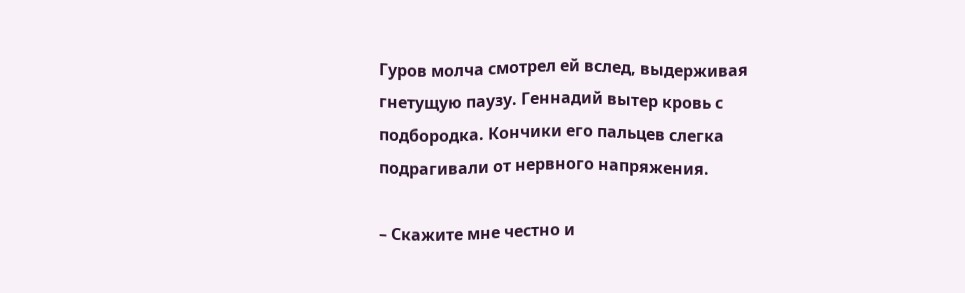Гуров молча смотрел ей вслед, выдерживая гнетущую паузу. Геннадий вытер кровь с подбородка. Кончики его пальцев слегка подрагивали от нервного напряжения.

– Скажите мне честно и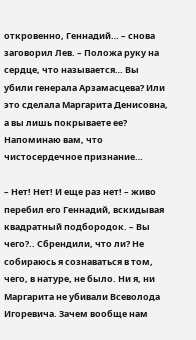откровенно, Геннадий… – снова заговорил Лев. – Положа руку на сердце, что называется… Вы убили генерала Арзамасцева? Или это сделала Маргарита Денисовна, а вы лишь покрываете ее? Напоминаю вам, что чистосердечное признание…

– Нет! Нет! И еще раз нет! – живо перебил его Геннадий, вскидывая квадратный подбородок. – Вы чего?.. Сбрендили, что ли? Не собираюсь я сознаваться в том, чего, в натуре, не было. Ни я, ни Маргарита не убивали Всеволода Игоревича. Зачем вообще нам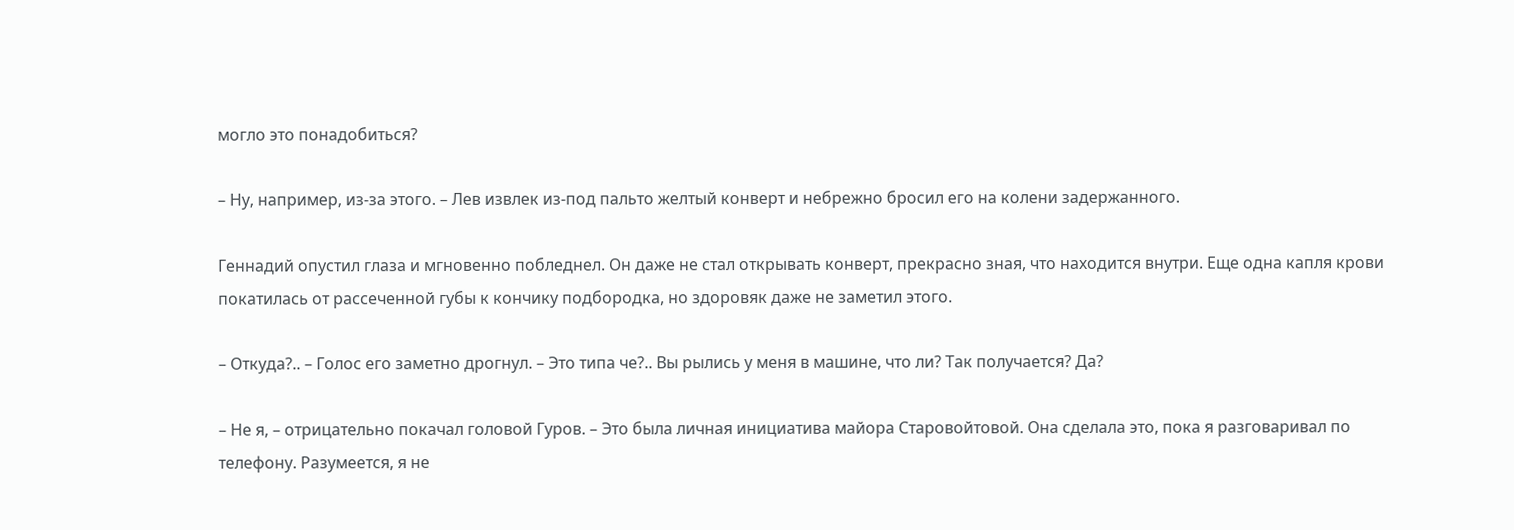могло это понадобиться?

– Ну, например, из-за этого. – Лев извлек из-под пальто желтый конверт и небрежно бросил его на колени задержанного.

Геннадий опустил глаза и мгновенно побледнел. Он даже не стал открывать конверт, прекрасно зная, что находится внутри. Еще одна капля крови покатилась от рассеченной губы к кончику подбородка, но здоровяк даже не заметил этого.

– Откуда?.. – Голос его заметно дрогнул. – Это типа че?.. Вы рылись у меня в машине, что ли? Так получается? Да?

– Не я, – отрицательно покачал головой Гуров. – Это была личная инициатива майора Старовойтовой. Она сделала это, пока я разговаривал по телефону. Разумеется, я не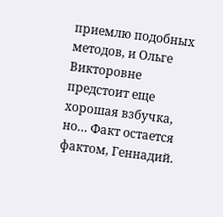приемлю подобных методов, и Ольге Викторовне предстоит еще хорошая взбучка, но… Факт остается фактом, Геннадий.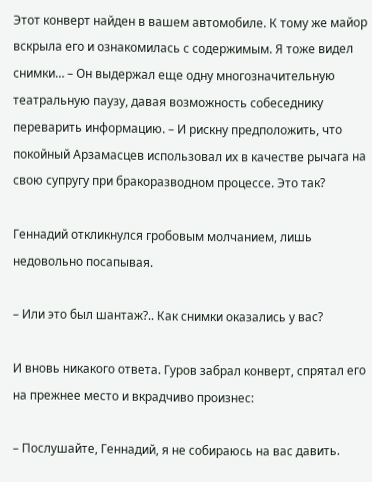Этот конверт найден в вашем автомобиле. К тому же майор вскрыла его и ознакомилась с содержимым. Я тоже видел снимки… – Он выдержал еще одну многозначительную театральную паузу, давая возможность собеседнику переварить информацию. – И рискну предположить, что покойный Арзамасцев использовал их в качестве рычага на свою супругу при бракоразводном процессе. Это так?

Геннадий откликнулся гробовым молчанием, лишь недовольно посапывая.

– Или это был шантаж?.. Как снимки оказались у вас?

И вновь никакого ответа. Гуров забрал конверт, спрятал его на прежнее место и вкрадчиво произнес:

– Послушайте, Геннадий, я не собираюсь на вас давить.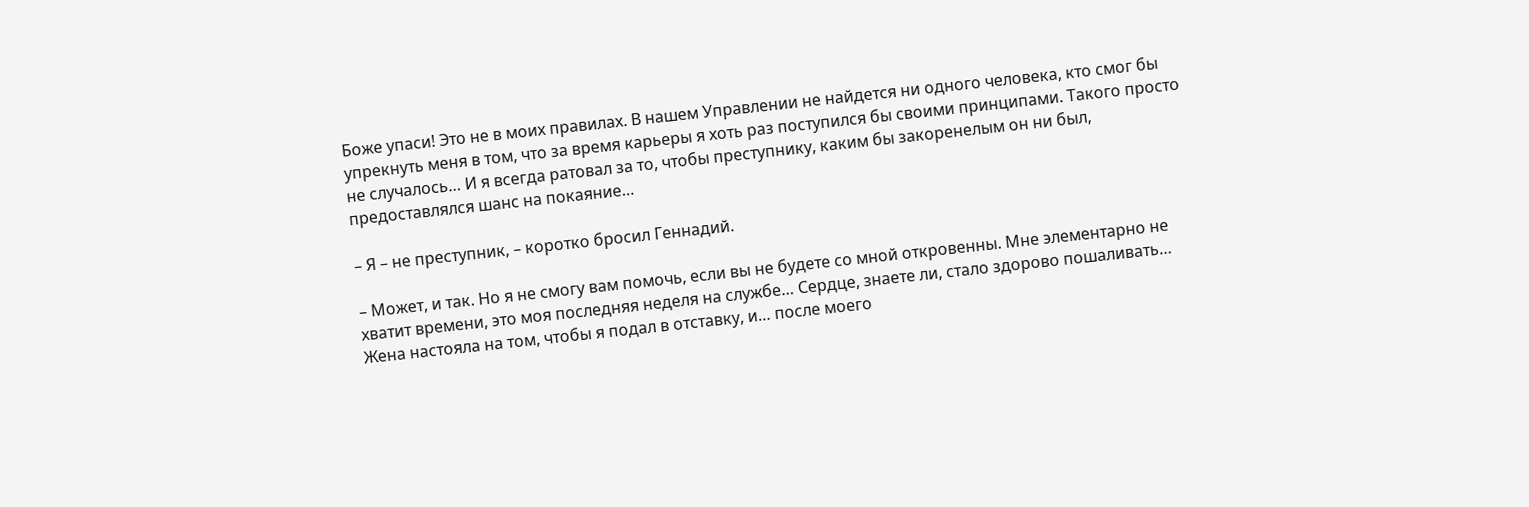Боже упаси! Это не в моих правилах. В нашем Управлении не найдется ни одного человека, кто смог бы упрекнуть меня в том, что за время карьеры я хоть раз поступился бы своими принципами. Такого просто не случалось… И я всегда ратовал за то, чтобы преступнику, каким бы закоренелым он ни был, предоставлялся шанс на покаяние…

– Я – не преступник, – коротко бросил Геннадий.

– Может, и так. Но я не смогу вам помочь, если вы не будете со мной откровенны. Мне элементарно не хватит времени, это моя последняя неделя на службе… Сердце, знаете ли, стало здорово пошаливать… Жена настояла на том, чтобы я подал в отставку, и… после моего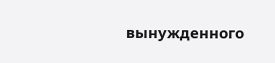вынужденного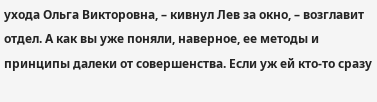ухода Ольга Викторовна, – кивнул Лев за окно, – возглавит отдел. А как вы уже поняли, наверное, ее методы и принципы далеки от совершенства. Если уж ей кто-то сразу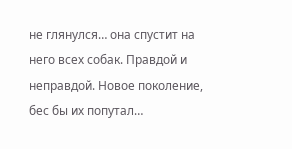не глянулся… она спустит на него всех собак. Правдой и неправдой. Новое поколение, бес бы их попутал…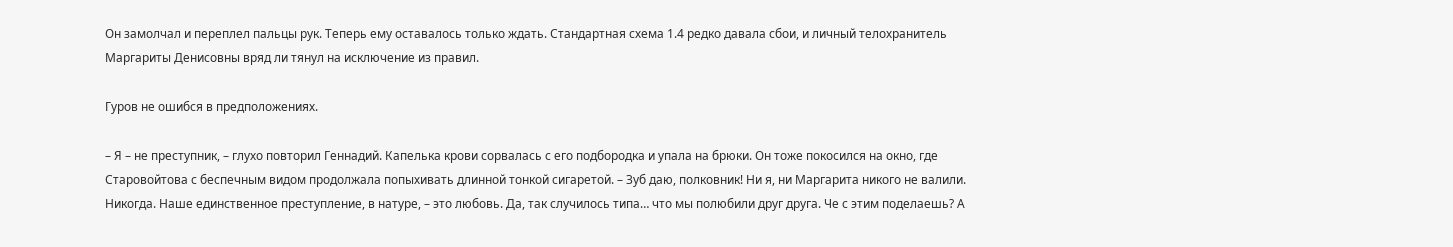Он замолчал и переплел пальцы рук. Теперь ему оставалось только ждать. Стандартная схема 1.4 редко давала сбои, и личный телохранитель Маргариты Денисовны вряд ли тянул на исключение из правил.

Гуров не ошибся в предположениях.

– Я – не преступник, – глухо повторил Геннадий. Капелька крови сорвалась с его подбородка и упала на брюки. Он тоже покосился на окно, где Старовойтова с беспечным видом продолжала попыхивать длинной тонкой сигаретой. – Зуб даю, полковник! Ни я, ни Маргарита никого не валили. Никогда. Наше единственное преступление, в натуре, – это любовь. Да, так случилось типа… что мы полюбили друг друга. Че с этим поделаешь? А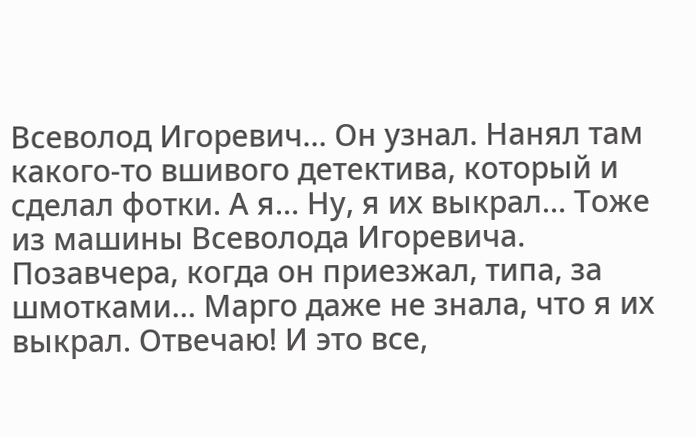Всеволод Игоревич… Он узнал. Нанял там какого-то вшивого детектива, который и сделал фотки. А я… Ну, я их выкрал… Тоже из машины Всеволода Игоревича. Позавчера, когда он приезжал, типа, за шмотками… Марго даже не знала, что я их выкрал. Отвечаю! И это все,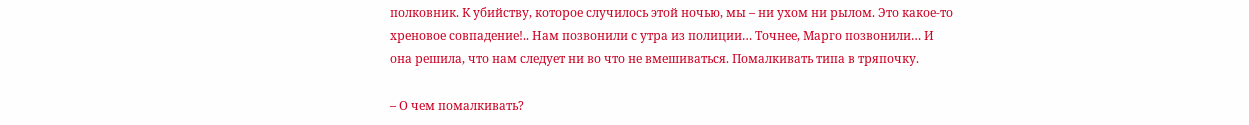полковник. К убийству, которое случилось этой ночью, мы – ни ухом ни рылом. Это какое-то хреновое совпадение!.. Нам позвонили с утра из полиции… Точнее, Марго позвонили… И она решила, что нам следует ни во что не вмешиваться. Помалкивать типа в тряпочку.

– О чем помалкивать?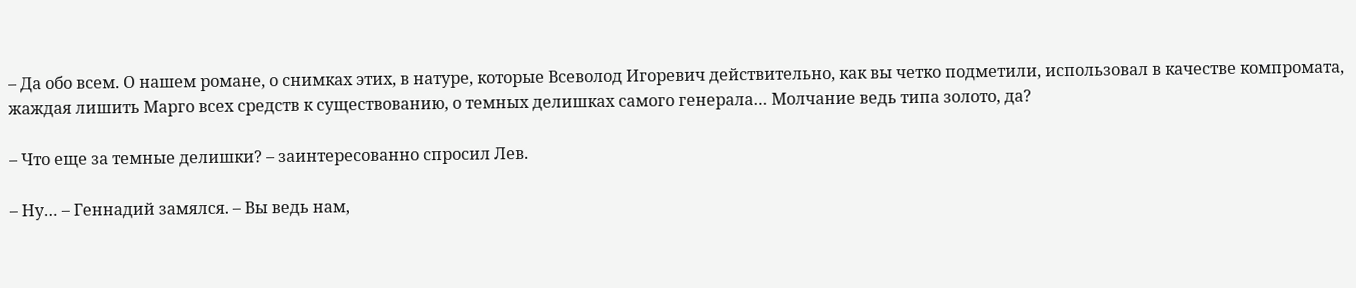– Да обо всем. О нашем романе, о снимках этих, в натуре, которые Всеволод Игоревич действительно, как вы четко подметили, использовал в качестве компромата, жаждая лишить Марго всех средств к существованию, о темных делишках самого генерала… Молчание ведь типа золото, да?

– Что еще за темные делишки? – заинтересованно спросил Лев.

– Ну… – Геннадий замялся. – Вы ведь нам,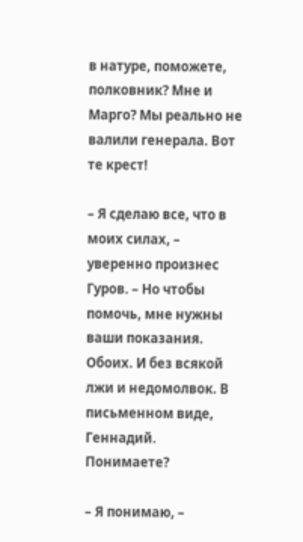в натуре, поможете, полковник? Мне и Марго? Мы реально не валили генерала. Вот те крест!

– Я сделаю все, что в моих силах, – уверенно произнес Гуров. – Но чтобы помочь, мне нужны ваши показания. Обоих. И без всякой лжи и недомолвок. В письменном виде, Геннадий. Понимаете?

– Я понимаю, –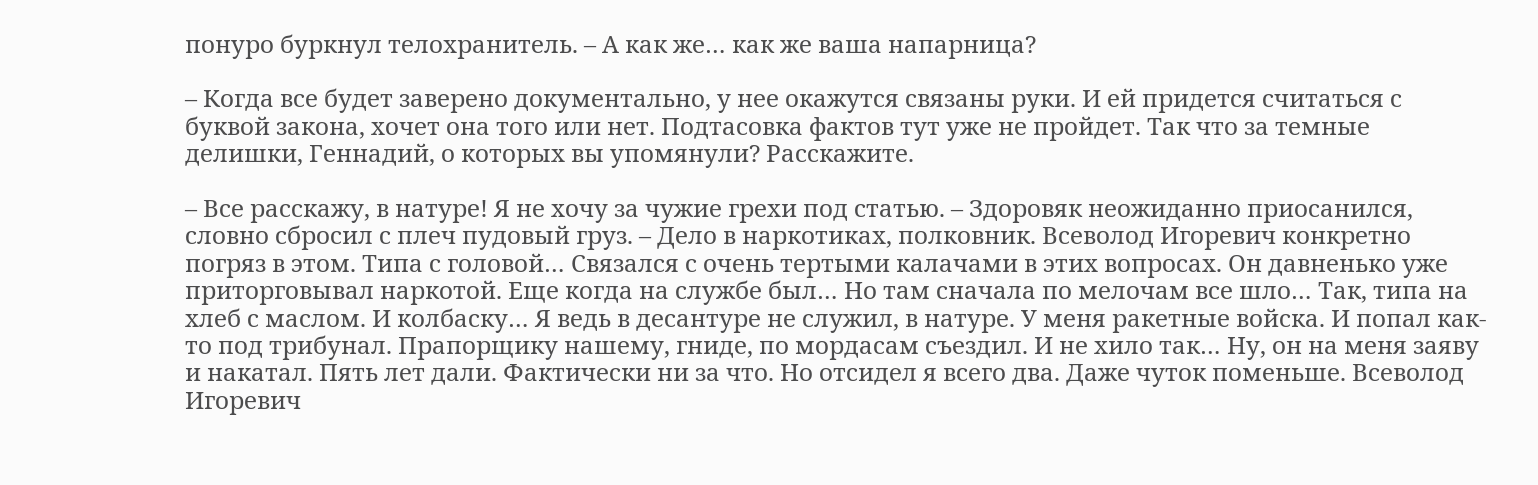понуро буркнул телохранитель. – А как же… как же ваша напарница?

– Когда все будет заверено документально, у нее окажутся связаны руки. И ей придется считаться с буквой закона, хочет она того или нет. Подтасовка фактов тут уже не пройдет. Так что за темные делишки, Геннадий, о которых вы упомянули? Расскажите.

– Все расскажу, в натуре! Я не хочу за чужие грехи под статью. – Здоровяк неожиданно приосанился, словно сбросил с плеч пудовый груз. – Дело в наркотиках, полковник. Всеволод Игоревич конкретно погряз в этом. Типа с головой… Связался с очень тертыми калачами в этих вопросах. Он давненько уже приторговывал наркотой. Еще когда на службе был… Но там сначала по мелочам все шло… Так, типа на хлеб с маслом. И колбаску… Я ведь в десантуре не служил, в натуре. У меня ракетные войска. И попал как-то под трибунал. Прапорщику нашему, гниде, по мордасам съездил. И не хило так… Ну, он на меня заяву и накатал. Пять лет дали. Фактически ни за что. Но отсидел я всего два. Даже чуток поменьше. Всеволод Игоревич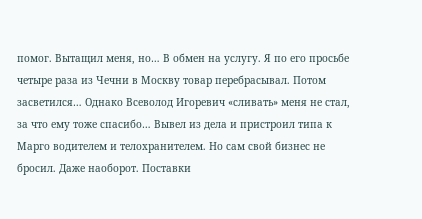помог. Вытащил меня, но… В обмен на услугу. Я по его просьбе четыре раза из Чечни в Москву товар перебрасывал. Потом засветился… Однако Всеволод Игоревич «сливать» меня не стал, за что ему тоже спасибо… Вывел из дела и пристроил типа к Марго водителем и телохранителем. Но сам свой бизнес не бросил. Даже наоборот. Поставки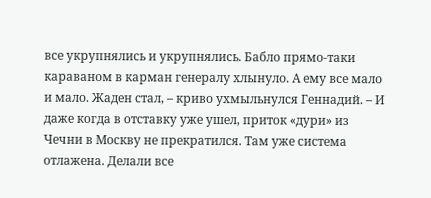все укрупнялись и укрупнялись. Бабло прямо-таки караваном в карман генералу хлынуло. А ему все мало и мало. Жаден стал, – криво ухмыльнулся Геннадий. – И даже когда в отставку уже ушел, приток «дури» из Чечни в Москву не прекратился. Там уже система отлажена. Делали все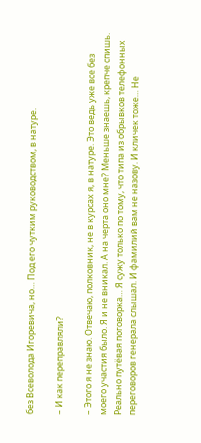без Всеволода Игоревича, но… Под его чутким руководством, в натуре.

– И как переправляли?

– Этого я не знаю. Отвечаю, полковник, не в курсах я, в натуре. Это ведь уже все без моего участия было. Я и не вникал. А на черта оно мне? Меньше знаешь, крепче спишь. Реально путёвая поговорка… Я сужу только по тому, что типа из обрывков телефонных переговоров генерала слышал. И фамилий вам не назову. И кличек тоже… Не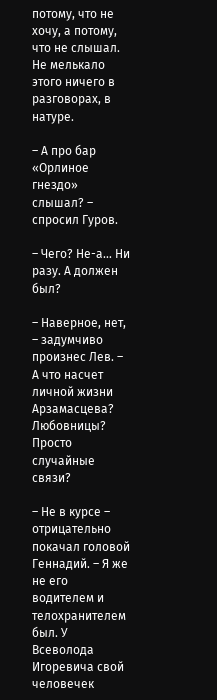потому, что не хочу, а потому, что не слышал. Не мелькало этого ничего в разговорах, в натуре.

– А про бар «Орлиное гнездо» слышал? – спросил Гуров.

– Чего? Не-а… Ни разу. А должен был?

– Наверное, нет, – задумчиво произнес Лев. – А что насчет личной жизни Арзамасцева? Любовницы? Просто случайные связи?

– Не в курсе – отрицательно покачал головой Геннадий. – Я же не его водителем и телохранителем был. У Всеволода Игоревича свой человечек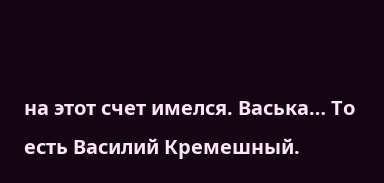на этот счет имелся. Васька… То есть Василий Кремешный.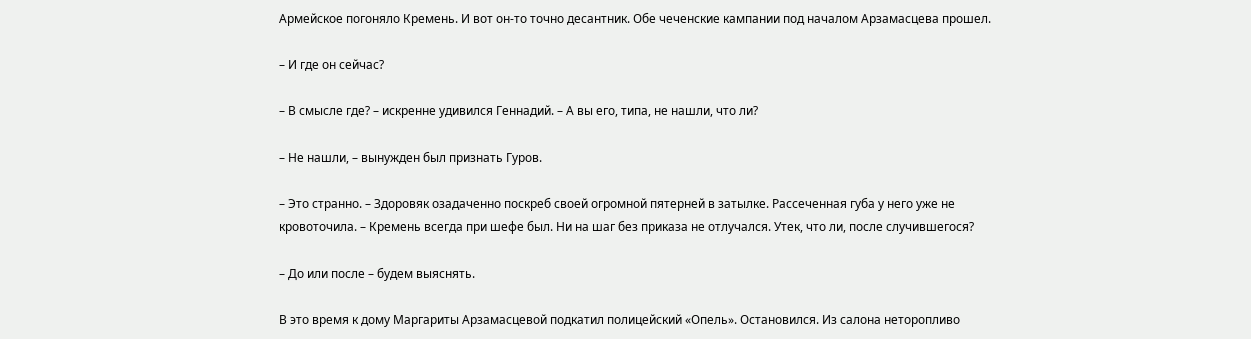Армейское погоняло Кремень. И вот он-то точно десантник. Обе чеченские кампании под началом Арзамасцева прошел.

– И где он сейчас?

– В смысле где? – искренне удивился Геннадий. – А вы его, типа, не нашли, что ли?

– Не нашли, – вынужден был признать Гуров.

– Это странно. – Здоровяк озадаченно поскреб своей огромной пятерней в затылке. Рассеченная губа у него уже не кровоточила. – Кремень всегда при шефе был. Ни на шаг без приказа не отлучался. Утек, что ли, после случившегося?

– До или после – будем выяснять.

В это время к дому Маргариты Арзамасцевой подкатил полицейский «Опель». Остановился. Из салона неторопливо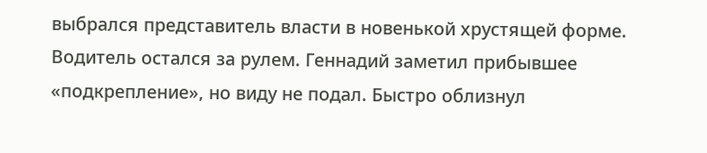выбрался представитель власти в новенькой хрустящей форме. Водитель остался за рулем. Геннадий заметил прибывшее «подкрепление», но виду не подал. Быстро облизнул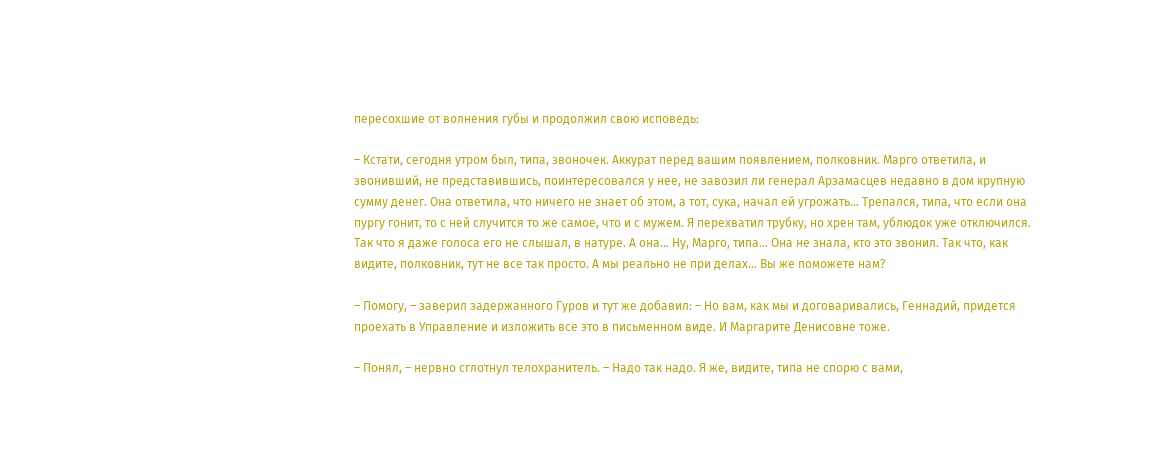пересохшие от волнения губы и продолжил свою исповедь:

– Кстати, сегодня утром был, типа, звоночек. Аккурат перед вашим появлением, полковник. Марго ответила, и звонивший, не представившись, поинтересовался у нее, не завозил ли генерал Арзамасцев недавно в дом крупную сумму денег. Она ответила, что ничего не знает об этом, а тот, сука, начал ей угрожать… Трепался, типа, что если она пургу гонит, то с ней случится то же самое, что и с мужем. Я перехватил трубку, но хрен там, ублюдок уже отключился. Так что я даже голоса его не слышал, в натуре. А она… Ну, Марго, типа… Она не знала, кто это звонил. Так что, как видите, полковник, тут не все так просто. А мы реально не при делах… Вы же поможете нам?

– Помогу, – заверил задержанного Гуров и тут же добавил: – Но вам, как мы и договаривались, Геннадий, придется проехать в Управление и изложить все это в письменном виде. И Маргарите Денисовне тоже.

– Понял, – нервно сглотнул телохранитель. – Надо так надо. Я же, видите, типа не спорю с вами,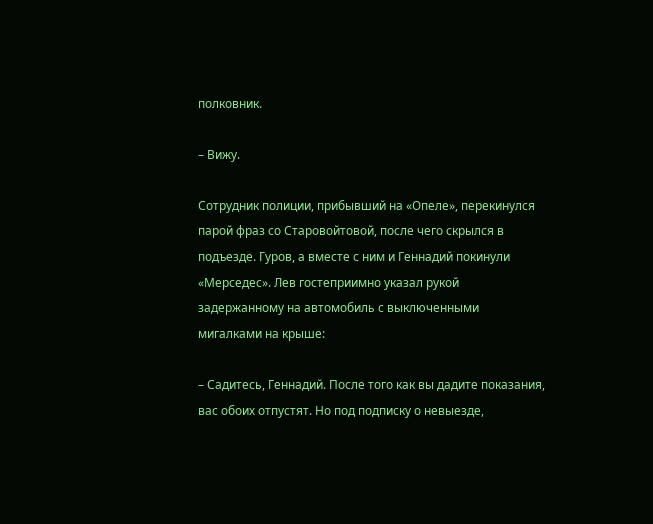полковник.

– Вижу.

Сотрудник полиции, прибывший на «Опеле», перекинулся парой фраз со Старовойтовой, после чего скрылся в подъезде. Гуров, а вместе с ним и Геннадий покинули «Мерседес». Лев гостеприимно указал рукой задержанному на автомобиль с выключенными мигалками на крыше:

– Садитесь, Геннадий. После того как вы дадите показания, вас обоих отпустят. Но под подписку о невыезде,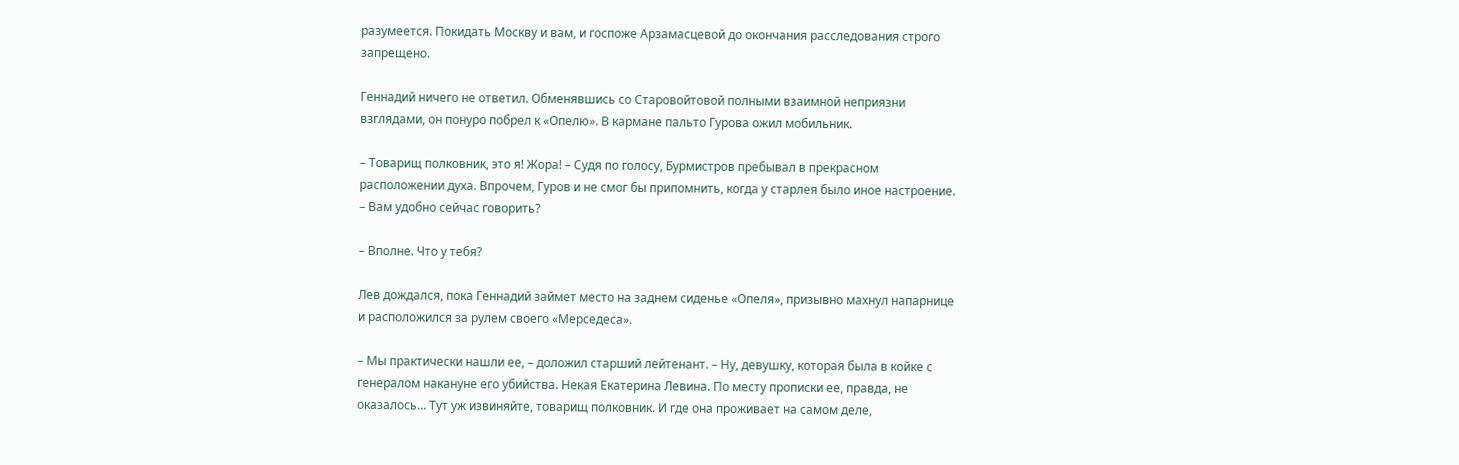разумеется. Покидать Москву и вам, и госпоже Арзамасцевой до окончания расследования строго запрещено.

Геннадий ничего не ответил. Обменявшись со Старовойтовой полными взаимной неприязни взглядами, он понуро побрел к «Опелю». В кармане пальто Гурова ожил мобильник.

– Товарищ полковник, это я! Жора! – Судя по голосу, Бурмистров пребывал в прекрасном расположении духа. Впрочем, Гуров и не смог бы припомнить, когда у старлея было иное настроение. – Вам удобно сейчас говорить?

– Вполне. Что у тебя?

Лев дождался, пока Геннадий займет место на заднем сиденье «Опеля», призывно махнул напарнице и расположился за рулем своего «Мерседеса».

– Мы практически нашли ее, – доложил старший лейтенант. – Ну, девушку, которая была в койке с генералом накануне его убийства. Некая Екатерина Левина. По месту прописки ее, правда, не оказалось… Тут уж извиняйте, товарищ полковник. И где она проживает на самом деле,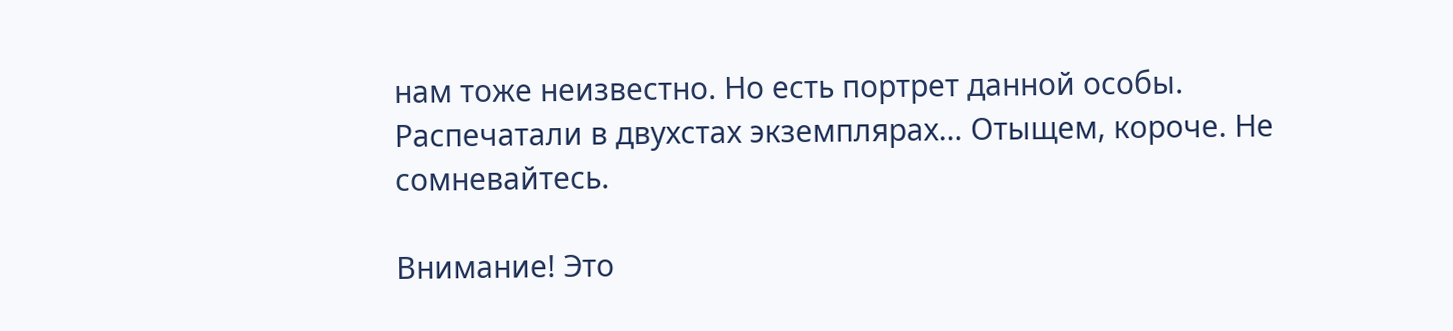нам тоже неизвестно. Но есть портрет данной особы. Распечатали в двухстах экземплярах… Отыщем, короче. Не сомневайтесь.

Внимание! Это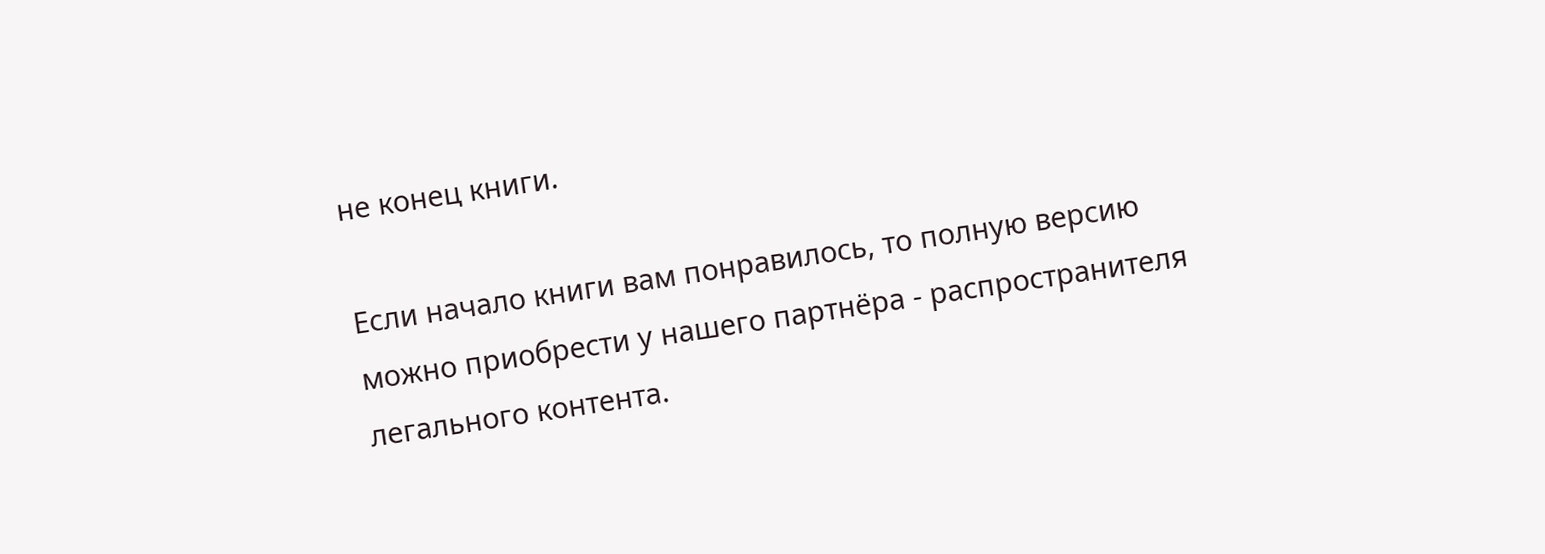не конец книги.

Если начало книги вам понравилось, то полную версию можно приобрести у нашего партнёра - распространителя легального контента.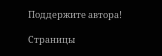Поддержите автора!

Страницы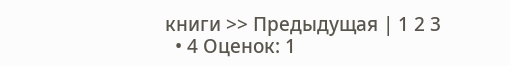книги >> Предыдущая | 1 2 3
  • 4 Оценок: 1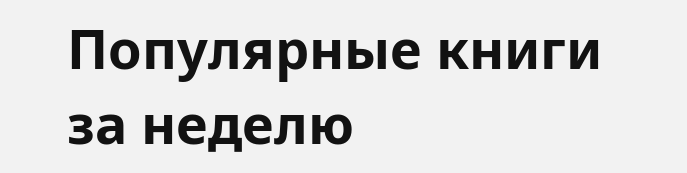Популярные книги за неделю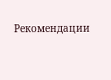Рекомендации